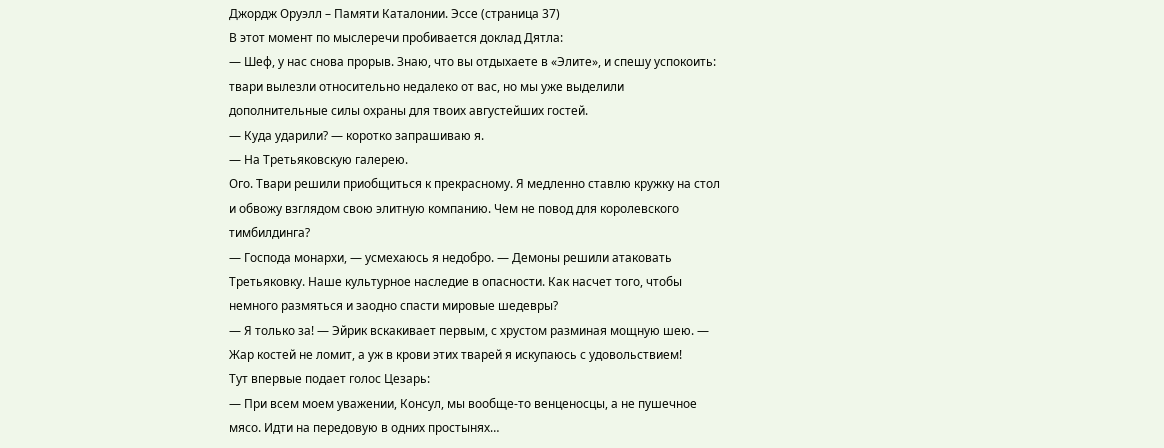Джордж Оруэлл – Памяти Каталонии. Эссе (страница 37)
В этот момент по мыслеречи пробивается доклад Дятла:
— Шеф, у нас снова прорыв. Знаю, что вы отдыхаете в «Элите», и спешу успокоить: твари вылезли относительно недалеко от вас, но мы уже выделили дополнительные силы охраны для твоих августейших гостей.
— Куда ударили? — коротко запрашиваю я.
— На Третьяковскую галерею.
Ого. Твари решили приобщиться к прекрасному. Я медленно ставлю кружку на стол и обвожу взглядом свою элитную компанию. Чем не повод для королевского тимбилдинга?
— Господа монархи, — усмехаюсь я недобро. — Демоны решили атаковать Третьяковку. Наше культурное наследие в опасности. Как насчет того, чтобы немного размяться и заодно спасти мировые шедевры?
— Я только за! — Эйрик вскакивает первым, с хрустом разминая мощную шею. — Жар костей не ломит, а уж в крови этих тварей я искупаюсь с удовольствием!
Тут впервые подает голос Цезарь:
— При всем моем уважении, Консул, мы вообще-то венценосцы, а не пушечное мясо. Идти на передовую в одних простынях…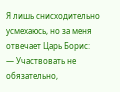Я лишь снисходительно усмехаюсь, но за меня отвечает Царь Борис:
— Участвовать не обязательно,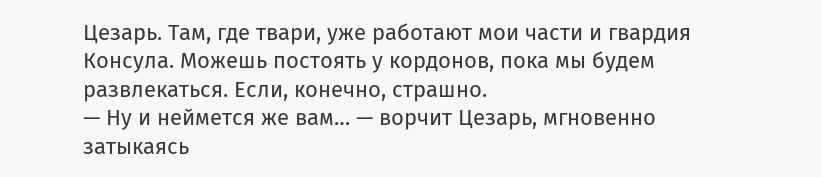Цезарь. Там, где твари, уже работают мои части и гвардия Консула. Можешь постоять у кордонов, пока мы будем развлекаться. Если, конечно, страшно.
— Ну и неймется же вам… — ворчит Цезарь, мгновенно затыкаясь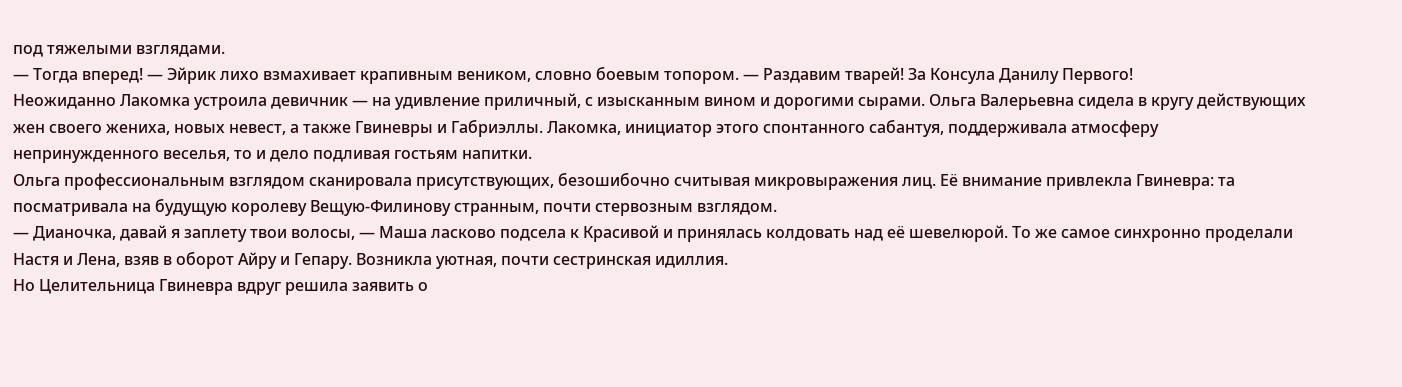под тяжелыми взглядами.
— Тогда вперед! — Эйрик лихо взмахивает крапивным веником, словно боевым топором. — Раздавим тварей! За Консула Данилу Первого!
Неожиданно Лакомка устроила девичник — на удивление приличный, с изысканным вином и дорогими сырами. Ольга Валерьевна сидела в кругу действующих жен своего жениха, новых невест, а также Гвиневры и Габриэллы. Лакомка, инициатор этого спонтанного сабантуя, поддерживала атмосферу непринужденного веселья, то и дело подливая гостьям напитки.
Ольга профессиональным взглядом сканировала присутствующих, безошибочно считывая микровыражения лиц. Её внимание привлекла Гвиневра: та посматривала на будущую королеву Вещую-Филинову странным, почти стервозным взглядом.
— Дианочка, давай я заплету твои волосы, — Маша ласково подсела к Красивой и принялась колдовать над её шевелюрой. То же самое синхронно проделали Настя и Лена, взяв в оборот Айру и Гепару. Возникла уютная, почти сестринская идиллия.
Но Целительница Гвиневра вдруг решила заявить о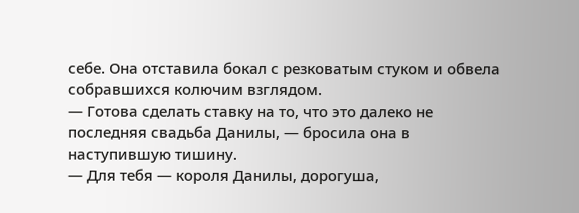себе. Она отставила бокал с резковатым стуком и обвела собравшихся колючим взглядом.
— Готова сделать ставку на то, что это далеко не последняя свадьба Данилы, — бросила она в наступившую тишину.
— Для тебя — короля Данилы, дорогуша,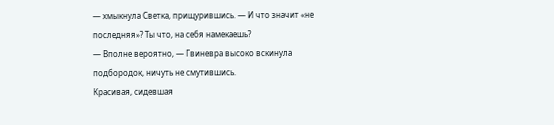— хмыкнула Светка, прищурившись. — И что значит «не последняя»? Ты что, на себя намекаешь?
— Вполне вероятно, — Гвиневра высоко вскинула подбородок, ничуть не смутившись.
Красивая, сидевшая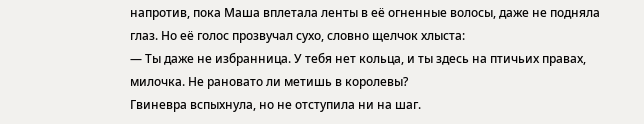напротив, пока Маша вплетала ленты в её огненные волосы, даже не подняла глаз. Но её голос прозвучал сухо, словно щелчок хлыста:
— Ты даже не избранница. У тебя нет кольца, и ты здесь на птичьих правах, милочка. Не рановато ли метишь в королевы?
Гвиневра вспыхнула, но не отступила ни на шаг.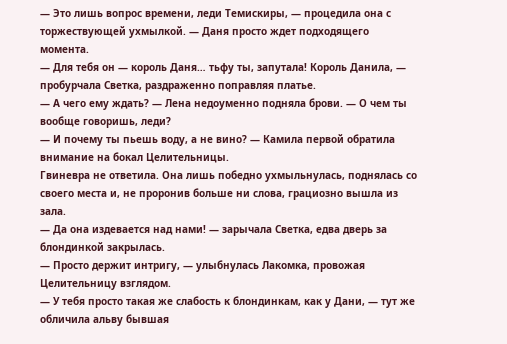— Это лишь вопрос времени, леди Темискиры, — процедила она с торжествующей ухмылкой. — Даня просто ждет подходящего момента.
— Для тебя он — король Даня… тьфу ты, запутала! Король Данила, — пробурчала Светка, раздраженно поправляя платье.
— А чего ему ждать? — Лена недоуменно подняла брови. — О чем ты вообще говоришь, леди?
— И почему ты пьешь воду, а не вино? — Камила первой обратила внимание на бокал Целительницы.
Гвиневра не ответила. Она лишь победно ухмыльнулась, поднялась со своего места и, не проронив больше ни слова, грациозно вышла из зала.
— Да она издевается над нами! — зарычала Светка, едва дверь за блондинкой закрылась.
— Просто держит интригу, — улыбнулась Лакомка, провожая Целительницу взглядом.
— У тебя просто такая же слабость к блондинкам, как у Дани, — тут же обличила альву бывшая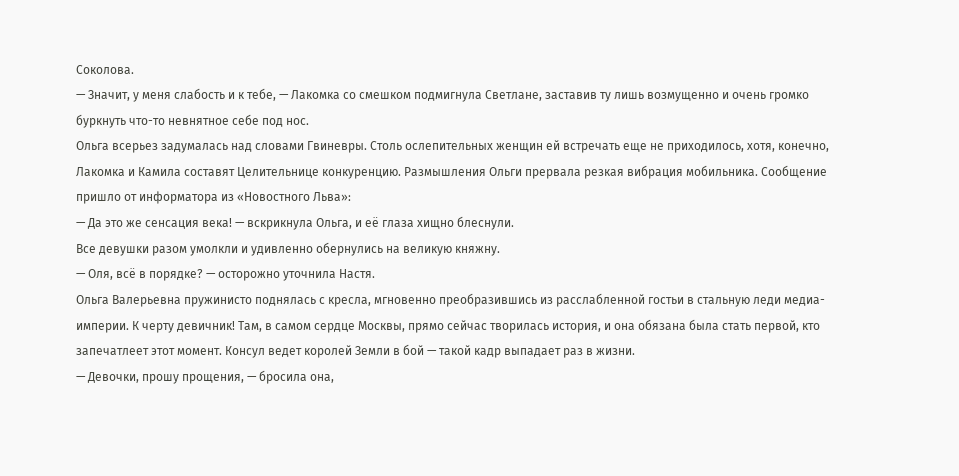Соколова.
— Значит, у меня слабость и к тебе, — Лакомка со смешком подмигнула Светлане, заставив ту лишь возмущенно и очень громко буркнуть что-то невнятное себе под нос.
Ольга всерьез задумалась над словами Гвиневры. Столь ослепительных женщин ей встречать еще не приходилось, хотя, конечно, Лакомка и Камила составят Целительнице конкуренцию. Размышления Ольги прервала резкая вибрация мобильника. Сообщение пришло от информатора из «Новостного Льва»:
— Да это же сенсация века! — вскрикнула Ольга, и её глаза хищно блеснули.
Все девушки разом умолкли и удивленно обернулись на великую княжну.
— Оля, всё в порядке? — осторожно уточнила Настя.
Ольга Валерьевна пружинисто поднялась с кресла, мгновенно преобразившись из расслабленной гостьи в стальную леди медиа-империи. К черту девичник! Там, в самом сердце Москвы, прямо сейчас творилась история, и она обязана была стать первой, кто запечатлеет этот момент. Консул ведет королей Земли в бой — такой кадр выпадает раз в жизни.
— Девочки, прошу прощения, — бросила она,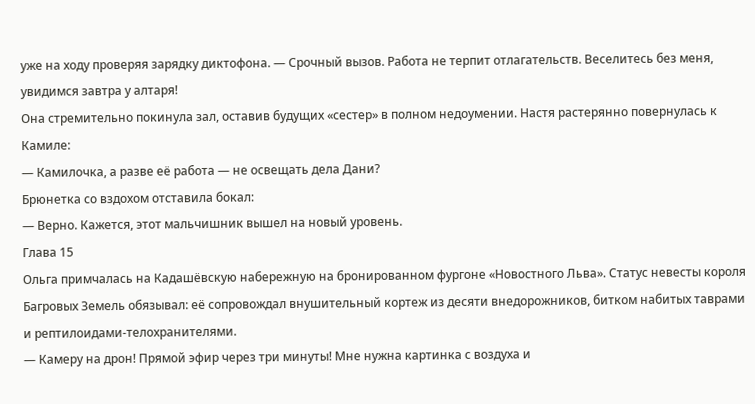уже на ходу проверяя зарядку диктофона. — Срочный вызов. Работа не терпит отлагательств. Веселитесь без меня, увидимся завтра у алтаря!
Она стремительно покинула зал, оставив будущих «сестер» в полном недоумении. Настя растерянно повернулась к Камиле:
— Камилочка, а разве её работа — не освещать дела Дани?
Брюнетка со вздохом отставила бокал:
— Верно. Кажется, этот мальчишник вышел на новый уровень.
Глава 15
Ольга примчалась на Кадашёвскую набережную на бронированном фургоне «Новостного Льва». Статус невесты короля Багровых Земель обязывал: её сопровождал внушительный кортеж из десяти внедорожников, битком набитых таврами и рептилоидами-телохранителями.
— Камеру на дрон! Прямой эфир через три минуты! Мне нужна картинка с воздуха и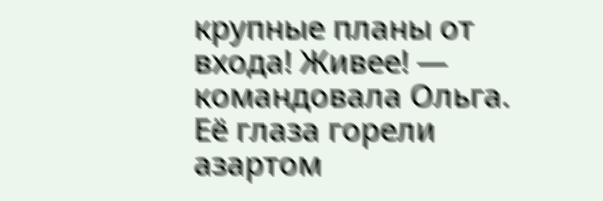крупные планы от входа! Живее! — командовала Ольга. Её глаза горели азартом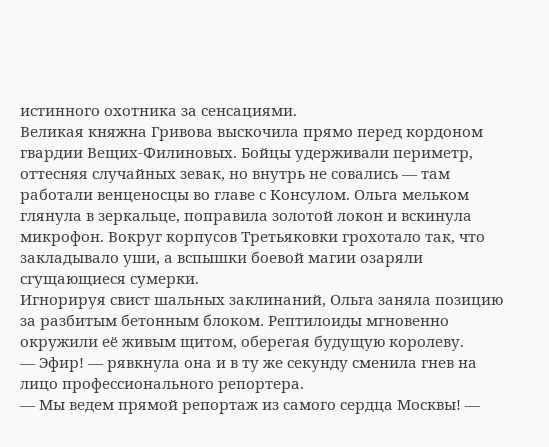истинного охотника за сенсациями.
Великая княжна Гривова выскочила прямо перед кордоном гвардии Вещих-Филиновых. Бойцы удерживали периметр, оттесняя случайных зевак, но внутрь не совались — там работали венценосцы во главе с Консулом. Ольга мельком глянула в зеркальце, поправила золотой локон и вскинула микрофон. Вокруг корпусов Третьяковки грохотало так, что закладывало уши, а вспышки боевой магии озаряли сгущающиеся сумерки.
Игнорируя свист шальных заклинаний, Ольга заняла позицию за разбитым бетонным блоком. Рептилоиды мгновенно окружили её живым щитом, оберегая будущую королеву.
— Эфир! — рявкнула она и в ту же секунду сменила гнев на лицо профессионального репортера.
— Мы ведем прямой репортаж из самого сердца Москвы! —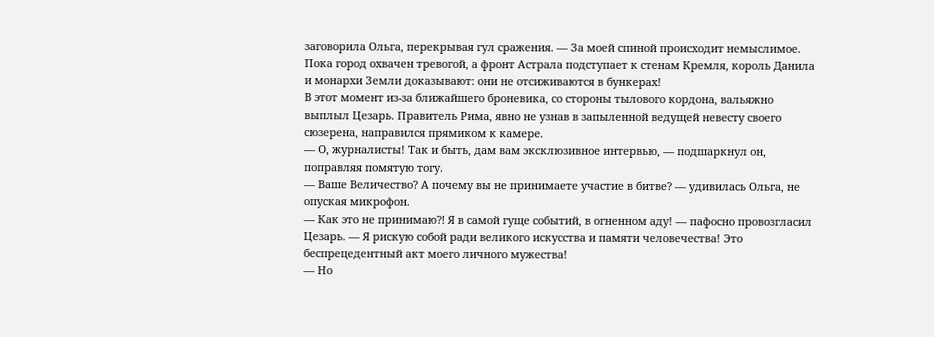заговорила Ольга, перекрывая гул сражения. — За моей спиной происходит немыслимое. Пока город охвачен тревогой, а фронт Астрала подступает к стенам Кремля, король Данила и монархи Земли доказывают: они не отсиживаются в бункерах!
В этот момент из-за ближайшего броневика, со стороны тылового кордона, вальяжно выплыл Цезарь. Правитель Рима, явно не узнав в запыленной ведущей невесту своего сюзерена, направился прямиком к камере.
— О, журналисты! Так и быть, дам вам эксклюзивное интервью, — подшаркнул он, поправляя помятую тогу.
— Ваше Величество? А почему вы не принимаете участие в битве? — удивилась Ольга, не опуская микрофон.
— Как это не принимаю⁈ Я в самой гуще событий, в огненном аду! — пафосно провозгласил Цезарь. — Я рискую собой ради великого искусства и памяти человечества! Это беспрецедентный акт моего личного мужества!
— Но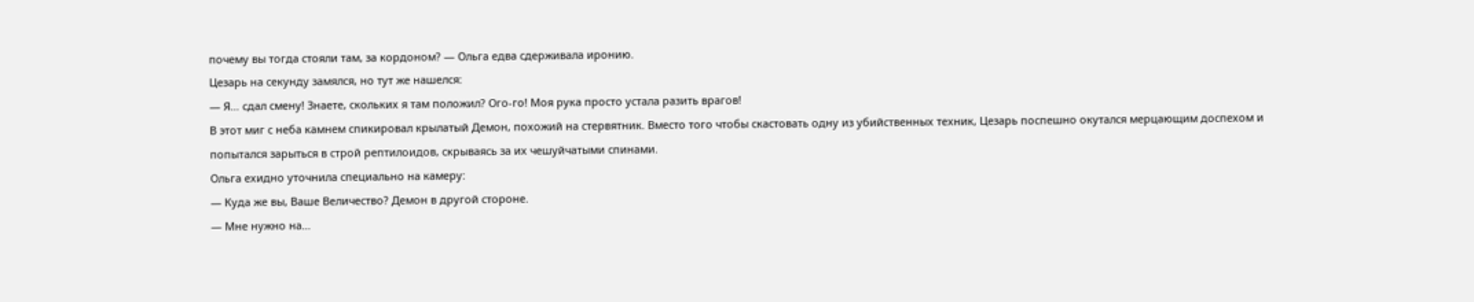почему вы тогда стояли там, за кордоном? — Ольга едва сдерживала иронию.
Цезарь на секунду замялся, но тут же нашелся:
— Я… сдал смену! Знаете, скольких я там положил? Ого-го! Моя рука просто устала разить врагов!
В этот миг с неба камнем спикировал крылатый Демон, похожий на стервятник. Вместо того чтобы скастовать одну из убийственных техник, Цезарь поспешно окутался мерцающим доспехом и попытался зарыться в строй рептилоидов, скрываясь за их чешуйчатыми спинами.
Ольга ехидно уточнила специально на камеру:
— Куда же вы, Ваше Величество? Демон в другой стороне.
— Мне нужно на…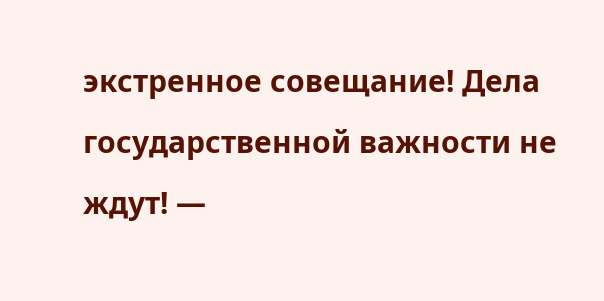экстренное совещание! Дела государственной важности не ждут! —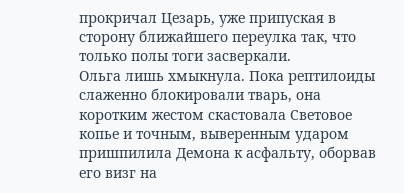прокричал Цезарь, уже припуская в сторону ближайшего переулка так, что только полы тоги засверкали.
Ольга лишь хмыкнула. Пока рептилоиды слаженно блокировали тварь, она коротким жестом скастовала Световое копье и точным, выверенным ударом пришпилила Демона к асфальту, оборвав его визг на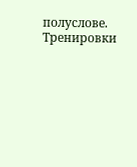полуслове. Тренировки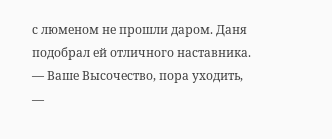с люменом не прошли даром. Даня подобрал ей отличного наставника.
— Ваше Высочество, пора уходить, —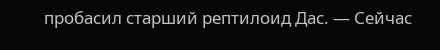пробасил старший рептилоид Дас. — Сейчас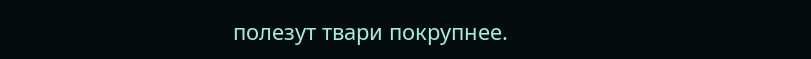полезут твари покрупнее.